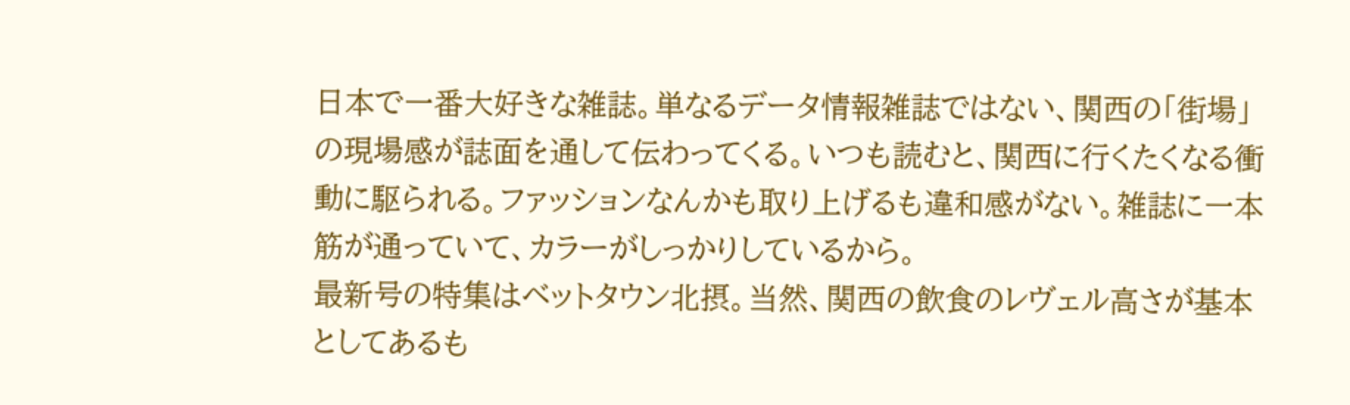日本で一番大好きな雑誌。単なるデータ情報雑誌ではない、関西の「街場」の現場感が誌面を通して伝わってくる。いつも読むと、関西に行くたくなる衝動に駆られる。ファッションなんかも取り上げるも違和感がない。雑誌に一本筋が通っていて、カラーがしっかりしているから。
最新号の特集はベットタウン北摂。当然、関西の飲食のレヴェル高さが基本としてあるも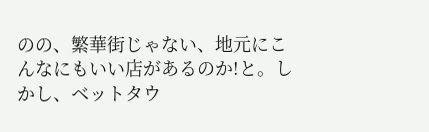のの、繁華街じゃない、地元にこんなにもいい店があるのか!と。しかし、ベットタウ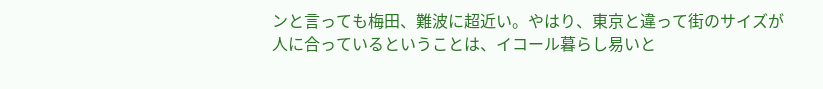ンと言っても梅田、難波に超近い。やはり、東京と違って街のサイズが人に合っているということは、イコール暮らし易いと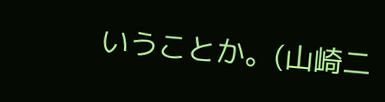いうことか。(山崎二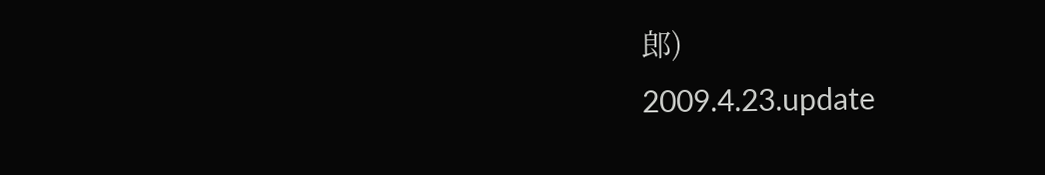郎)
2009.4.23.update